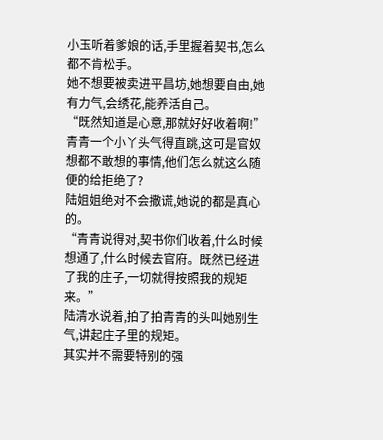小玉听着爹娘的话,手里握着契书,怎么都不肯松手。
她不想要被卖进平昌坊,她想要自由,她有力气,会绣花,能养活自己。
“既然知道是心意,那就好好收着啊!”
青青一个小丫头气得直跳,这可是官奴想都不敢想的事情,他们怎么就这么随便的给拒绝了?
陆姐姐绝对不会撒谎,她说的都是真心的。
“青青说得对,契书你们收着,什么时候想通了,什么时候去官府。既然已经进了我的庄子,一切就得按照我的规矩来。”
陆清水说着,拍了拍青青的头叫她别生气,讲起庄子里的规矩。
其实并不需要特别的强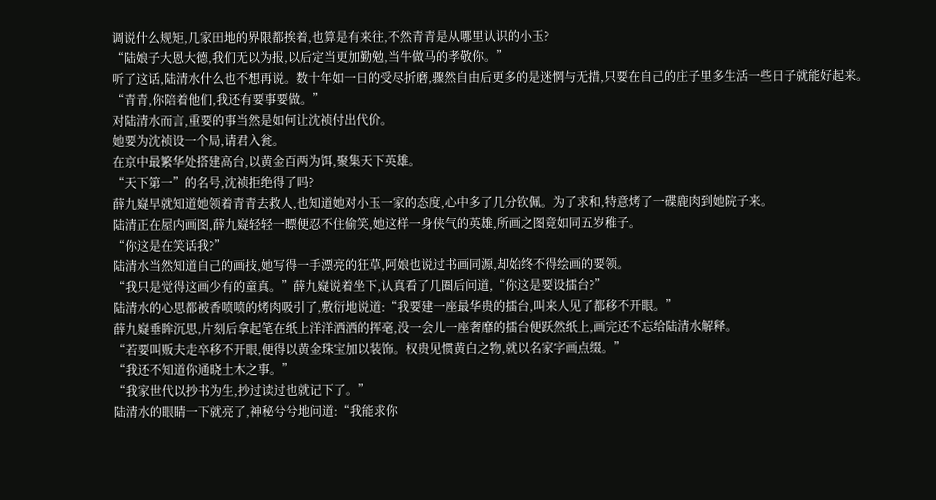调说什么规矩,几家田地的界限都挨着,也算是有来往,不然青青是从哪里认识的小玉?
“陆娘子大恩大德,我们无以为报,以后定当更加勤勉,当牛做马的孝敬你。”
听了这话,陆清水什么也不想再说。数十年如一日的受尽折磨,骤然自由后更多的是迷惘与无措,只要在自己的庄子里多生活一些日子就能好起来。
“青青,你陪着他们,我还有要事要做。”
对陆清水而言,重要的事当然是如何让沈祯付出代价。
她要为沈祯设一个局,请君入瓮。
在京中最繁华处搭建高台,以黄金百两为饵,聚集天下英雄。
“天下第一”的名号,沈祯拒绝得了吗?
薛九嶷早就知道她领着青青去救人,也知道她对小玉一家的态度,心中多了几分钦佩。为了求和,特意烤了一碟鹿肉到她院子来。
陆清正在屋内画图,薛九嶷轻轻一瞟便忍不住偷笑,她这样一身侠气的英雄,所画之图竟如同五岁稚子。
“你这是在笑话我?”
陆清水当然知道自己的画技,她写得一手漂亮的狂草,阿娘也说过书画同源,却始终不得绘画的要领。
“我只是觉得这画少有的童真。”薛九嶷说着坐下,认真看了几圈后问道,“你这是要设擂台?”
陆清水的心思都被香喷喷的烤肉吸引了,敷衍地说道:“我要建一座最华贵的擂台,叫来人见了都移不开眼。”
薛九嶷垂眸沉思,片刻后拿起笔在纸上洋洋洒洒的挥毫,没一会儿一座奢靡的擂台便跃然纸上,画完还不忘给陆清水解释。
“若要叫贩夫走卒移不开眼,便得以黄金珠宝加以装饰。权贵见惯黄白之物,就以名家字画点缀。”
“我还不知道你通晓土木之事。”
“我家世代以抄书为生,抄过读过也就记下了。”
陆清水的眼睛一下就亮了,神秘兮兮地问道:“我能求你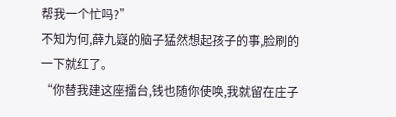帮我一个忙吗?”
不知为何,薛九嶷的脑子猛然想起孩子的事,脸刷的一下就红了。
“你替我建这座擂台,钱也随你使唤,我就留在庄子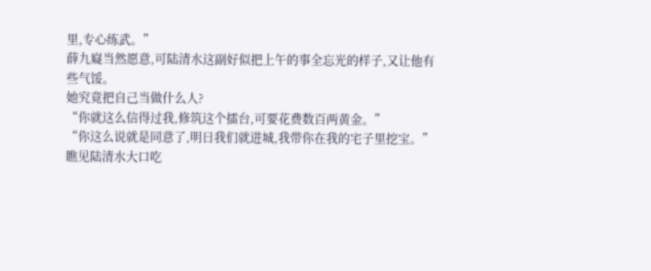里,专心练武。”
薛九嶷当然愿意,可陆清水这副好似把上午的事全忘光的样子,又让他有些气馁。
她究竟把自己当做什么人?
“你就这么信得过我,修筑这个擂台,可要花费数百两黄金。”
“你这么说就是同意了,明日我们就进城,我带你在我的宅子里挖宝。”
瞧见陆清水大口吃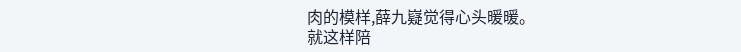肉的模样,薛九嶷觉得心头暖暖。
就这样陪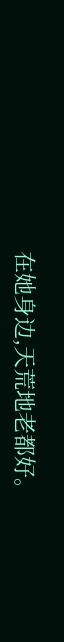在她身边,天荒地老都好。